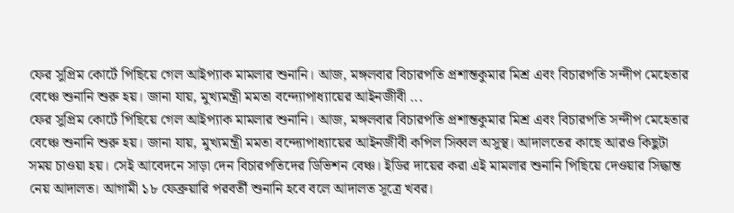ফের সুপ্রিম কোর্টে পিছিয়ে গেল আইপ্যাক মামলার শুনানি। আজ, মঙ্গলবার বিচারপতি প্রশান্তকুমার মিশ্র এবং বিচারপতি সন্দীপ মেহেতার বেঞ্চে শুনানি শুরু হয়। জানা যায়, মুখ্যমন্ত্রী মমতা বন্দ্যোপাধ্যায়ের আইনজীবী ...
ফের সুপ্রিম কোর্টে পিছিয়ে গেল আইপ্যাক মামলার শুনানি। আজ, মঙ্গলবার বিচারপতি প্রশান্তকুমার মিশ্র এবং বিচারপতি সন্দীপ মেহেতার বেঞ্চে শুনানি শুরু হয়। জানা যায়, মুখ্যমন্ত্রী মমতা বন্দ্যোপাধ্যায়ের আইনজীবী কপিল সিব্বল অসুস্থ। আদালতের কাছে আরও কিছুটা সময় চাওয়া হয়। সেই আবেদনে সাড়া দেন বিচারপতিদের ডিভিশন বেঞ্চ। ইডির দায়ের করা এই মামলার শুনানি পিছিয়ে দেওয়ার সিদ্ধান্ত নেয় আদালত। আগামী ১৮ ফেব্রুয়ারি পরবর্তী শুনানি হবে বলে আদালত সূত্রে খবর।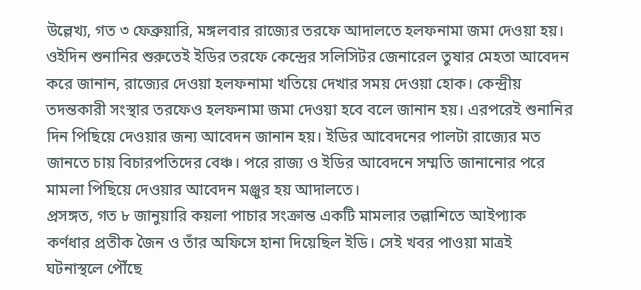উল্লেখ্য, গত ৩ ফেব্রুয়ারি, মঙ্গলবার রাজ্যের তরফে আদালতে হলফনামা জমা দেওয়া হয়। ওইদিন শুনানির শুরুতেই ইডির তরফে কেন্দ্রের সলিসিটর জেনারেল তুষার মেহতা আবেদন করে জানান, রাজ্যের দেওয়া হলফনামা খতিয়ে দেখার সময় দেওয়া হোক। কেন্দ্রীয় তদন্তকারী সংস্থার তরফেও হলফনামা জমা দেওয়া হবে বলে জানান হয়। এরপরেই শুনানির দিন পিছিয়ে দেওয়ার জন্য আবেদন জানান হয়। ইডির আবেদনের পালটা রাজ্যের মত জানতে চায় বিচারপতিদের বেঞ্চ। পরে রাজ্য ও ইডির আবেদনে সম্মতি জানানোর পরে মামলা পিছিয়ে দেওয়ার আবেদন মঞ্জুর হয় আদালতে।
প্রসঙ্গত, গত ৮ জানুয়ারি কয়লা পাচার সংক্রান্ত একটি মামলার তল্লাশিতে আইপ্যাক কর্ণধার প্রতীক জৈন ও তাঁর অফিসে হানা দিয়েছিল ইডি। সেই খবর পাওয়া মাত্রই ঘটনাস্থলে পৌঁছে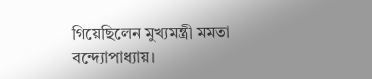গিয়েছিলেন মুখ্যমন্ত্রী মমতা বন্দ্যোপাধ্যায়।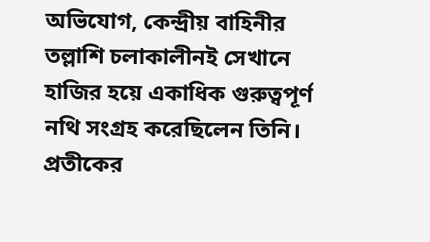অভিযোগ, কেন্দ্রীয় বাহিনীর তল্লাশি চলাকালীনই সেখানে হাজির হয়ে একাধিক গুরুত্বপূর্ণ নথি সংগ্রহ করেছিলেন তিনি। প্রতীকের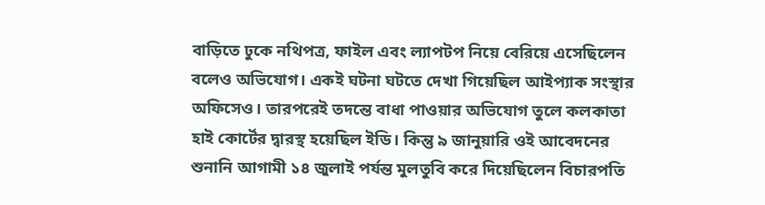বাড়িতে ঢুকে নথিপত্র, ফাইল এবং ল্যাপটপ নিয়ে বেরিয়ে এসেছিলেন বলেও অভিযোগ। একই ঘটনা ঘটতে দেখা গিয়েছিল আইপ্যাক সংস্থার অফিসেও। তারপরেই তদন্তে বাধা পাওয়ার অভিযোগ তুলে কলকাতা হাই কোর্টের দ্বারস্থ হয়েছিল ইডি। কিন্তু ৯ জানুয়ারি ওই আবেদনের শুনানি আগামী ১৪ জুলাই পর্যন্ত মুলতুবি করে দিয়েছিলেন বিচারপতি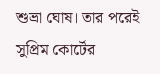শুভ্রা ঘোষ। তার পরেই সুপ্রিম কোর্টের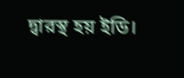দ্বারস্থ হয় ইডি।